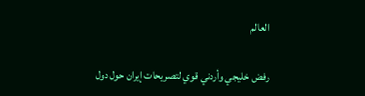العالم

رفض خليجي وأردني قوي لتصريحات إيران حول دول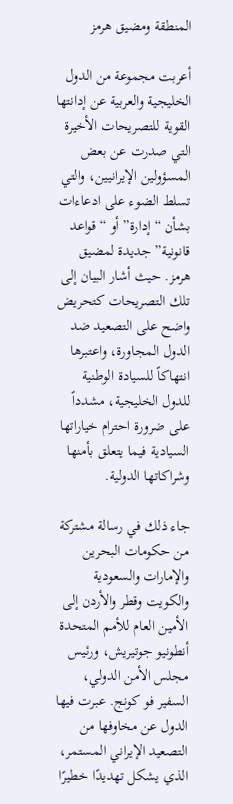المنطقة ومضيق هرمز

أعربت مجموعة من الدول الخليجية والعربية عن إدانتها القوية للتصريحات الأخيرة التي صدرت عن بعض المسؤولين الإيرانيين، والتي تسلط الضوء على ادعاءات بشأن “إدارة” أو “قواعد قانونية” جديدة لمضيق هرمز. حيث أشار البيان إلى تلك التصريحات كتحريض واضح على التصعيد ضد الدول المجاورة، واعتبرها انتهاكاً للسيادة الوطنية للدول الخليجية، مشدداً على ضرورة احترام خياراتها السيادية فيما يتعلق بأمنها وشراكاتها الدولية.

جاء ذلك في رسالة مشتركة من حكومات البحرين والإمارات والسعودية والكويت وقطر والأردن إلى الأمين العام للأمم المتحدة أنطونيو جوتيريش، ورئيس مجلس الأمن الدولي، السفير فو كونج. عبرت فيها الدول عن مخاوفها من التصعيد الإيراني المستمر، الذي يشكل تهديدًا خطيرًا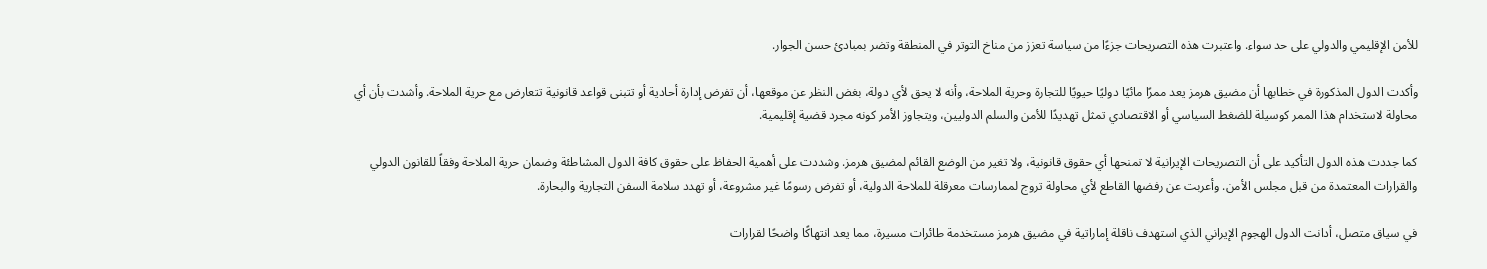للأمن الإقليمي والدولي على حد سواء. واعتبرت هذه التصريحات جزءًا من سياسة تعزز من مناخ التوتر في المنطقة وتضر بمبادئ حسن الجوار.

وأكدت الدول المذكورة في خطابها أن مضيق هرمز يعد ممرًا مائيًا دوليًا حيويًا للتجارة وحرية الملاحة، وأنه لا يحق لأي دولة، بغض النظر عن موقعها، أن تفرض إدارة أحادية أو تتبنى قواعد قانونية تتعارض مع حرية الملاحة. وأشدت بأن أي محاولة لاستخدام هذا الممر كوسيلة للضغط السياسي أو الاقتصادي تمثل تهديدًا للأمن والسلم الدوليين، ويتجاوز الأمر كونه مجرد قضية إقليمية.

كما جددت هذه الدول التأكيد على أن التصريحات الإيرانية لا تمنحها أي حقوق قانونية، ولا تغير من الوضع القائم لمضيق هرمز. وشددت على أهمية الحفاظ على حقوق كافة الدول المشاطئة وضمان حرية الملاحة وفقاً للقانون الدولي والقرارات المعتمدة من قبل مجلس الأمن. وأعربت عن رفضها القاطع لأي محاولة تروج لممارسات معرقلة للملاحة الدولية، أو تفرض رسومًا غير مشروعة، أو تهدد سلامة السفن التجارية والبحارة.

في سياق متصل، أدانت الدول الهجوم الإيراني الذي استهدف ناقلة إماراتية في مضيق هرمز مستخدمة طائرات مسيرة، مما يعد انتهاكًا واضحًا لقرارات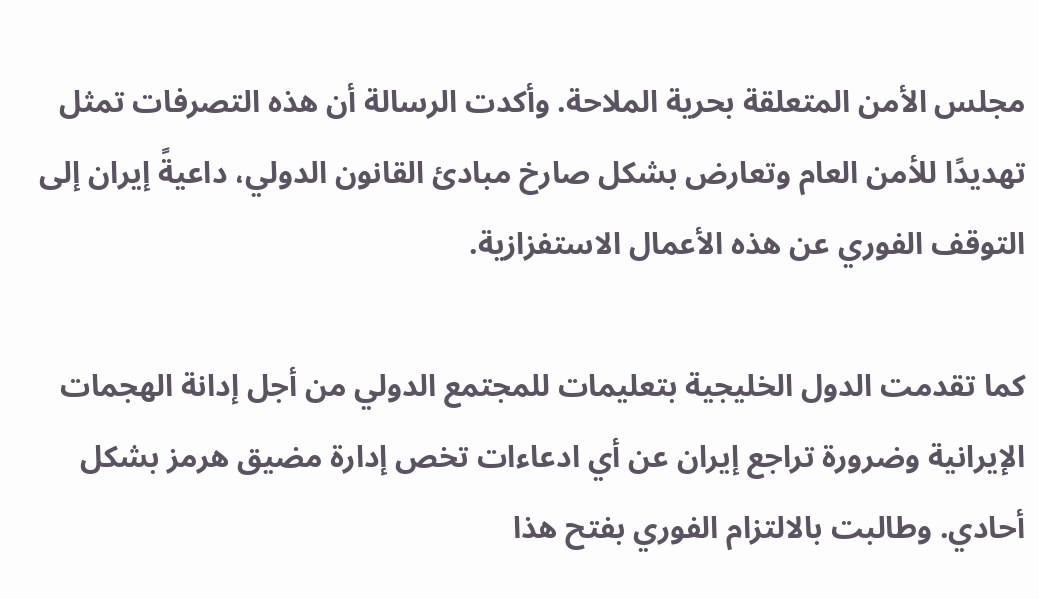مجلس الأمن المتعلقة بحرية الملاحة. وأكدت الرسالة أن هذه التصرفات تمثل تهديدًا للأمن العام وتعارض بشكل صارخ مبادئ القانون الدولي، داعيةً إيران إلى التوقف الفوري عن هذه الأعمال الاستفزازية.

كما تقدمت الدول الخليجية بتعليمات للمجتمع الدولي من أجل إدانة الهجمات الإيرانية وضرورة تراجع إيران عن أي ادعاءات تخص إدارة مضيق هرمز بشكل أحادي. وطالبت بالالتزام الفوري بفتح هذا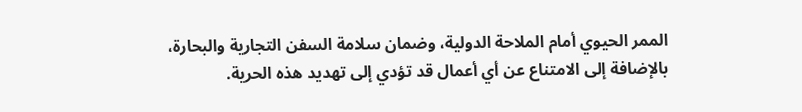الممر الحيوي أمام الملاحة الدولية، وضمان سلامة السفن التجارية والبحارة، بالإضافة إلى الامتناع عن أي أعمال قد تؤدي إلى تهديد هذه الحرية.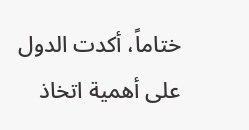ختاماً، أكدت الدول على أهمية اتخاذ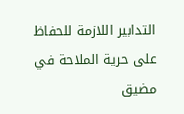التدابير اللازمة للحفاظ على حرية الملاحة في مضيق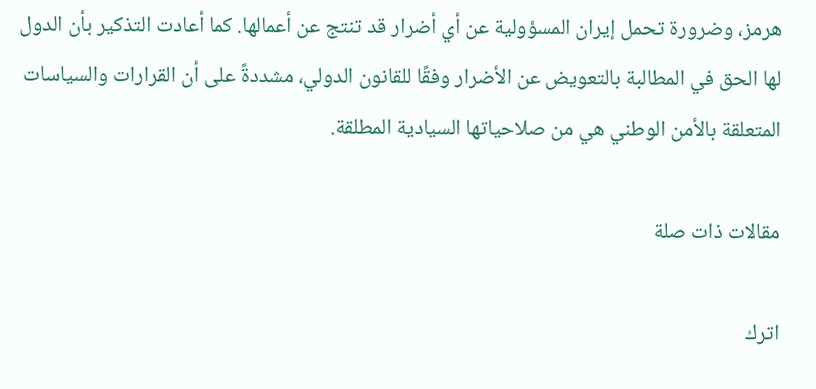هرمز، وضرورة تحمل إيران المسؤولية عن أي أضرار قد تنتج عن أعمالها. كما أعادت التذكير بأن الدول لها الحق في المطالبة بالتعويض عن الأضرار وفقًا للقانون الدولي، مشددةً على أن القرارات والسياسات المتعلقة بالأمن الوطني هي من صلاحياتها السيادية المطلقة.

مقالات ذات صلة

اترك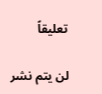تعليقاً

لن يتم نشر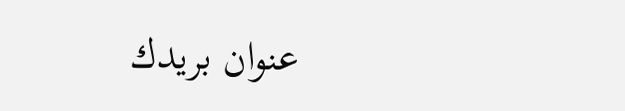عنوان بريدك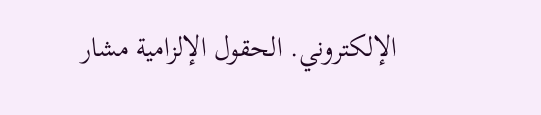الإلكتروني. الحقول الإلزامية مشار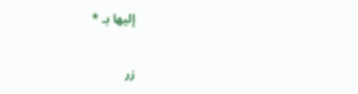إليها بـ *

زر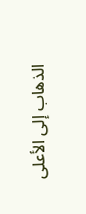الذهاب إلى الأعلى